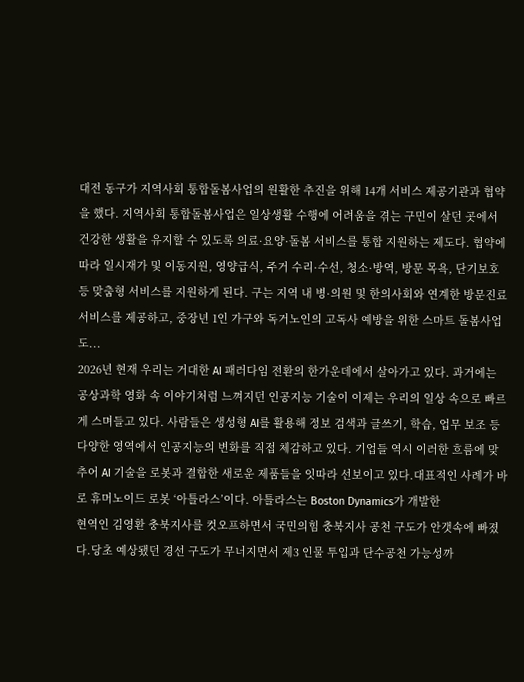대전 동구가 지역사회 통합돌봄사업의 원활한 추진을 위해 14개 서비스 제공기관과 협약을 했다. 지역사회 통합돌봄사업은 일상생활 수행에 어려움을 겪는 구민이 살던 곳에서 건강한 생활을 유지할 수 있도록 의료·요양·돌봄 서비스를 통합 지원하는 제도다. 협약에 따라 일시재가 및 이동지원, 영양급식, 주거 수리·수선, 청소·방역, 방문 목욕, 단기보호 등 맞춤형 서비스를 지원하게 된다. 구는 지역 내 병·의원 및 한의사회와 연계한 방문진료 서비스를 제공하고, 중장년 1인 가구와 독거노인의 고독사 예방을 위한 스마트 돌봄사업도...
2026년 현재 우리는 거대한 AI 패러다임 전환의 한가운데에서 살아가고 있다. 과거에는 공상과학 영화 속 이야기처럼 느껴지던 인공지능 기술이 이제는 우리의 일상 속으로 빠르게 스며들고 있다. 사람들은 생성형 AI를 활용해 정보 검색과 글쓰기, 학습, 업무 보조 등 다양한 영역에서 인공지능의 변화를 직접 체감하고 있다. 기업들 역시 이러한 흐름에 맞추어 AI 기술을 로봇과 결합한 새로운 제품들을 잇따라 선보이고 있다.대표적인 사례가 바로 휴머노이드 로봇 ‘아틀라스’이다. 아틀라스는 Boston Dynamics가 개발한
현역인 김영환 충북지사를 컷오프하면서 국민의힘 충북지사 공천 구도가 안갯속에 빠졌다.당초 예상됐던 경선 구도가 무너지면서 제3 인물 투입과 단수공천 가능성까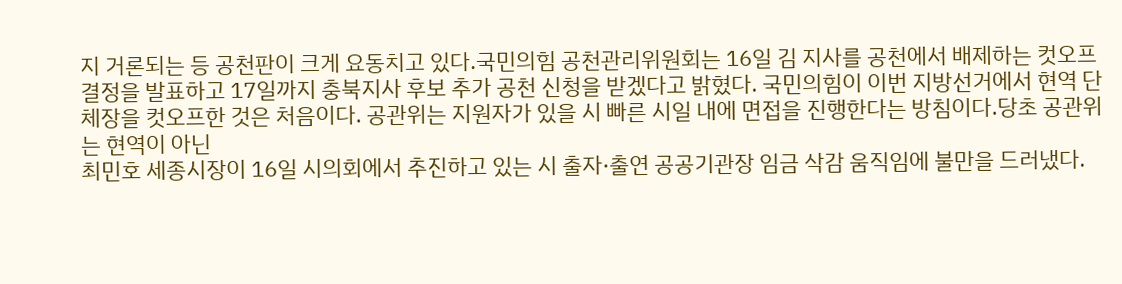지 거론되는 등 공천판이 크게 요동치고 있다.국민의힘 공천관리위원회는 16일 김 지사를 공천에서 배제하는 컷오프 결정을 발표하고 17일까지 충북지사 후보 추가 공천 신청을 받겠다고 밝혔다. 국민의힘이 이번 지방선거에서 현역 단체장을 컷오프한 것은 처음이다. 공관위는 지원자가 있을 시 빠른 시일 내에 면접을 진행한다는 방침이다.당초 공관위는 현역이 아닌
최민호 세종시장이 16일 시의회에서 추진하고 있는 시 출자·출연 공공기관장 임금 삭감 움직임에 불만을 드러냈다.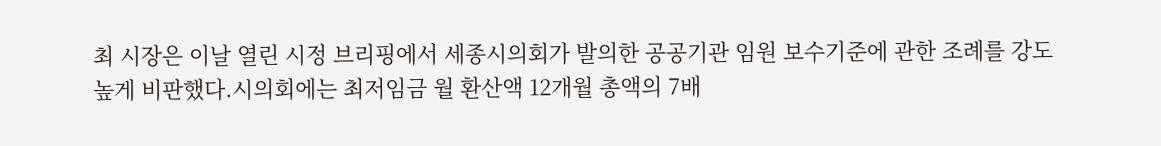최 시장은 이날 열린 시정 브리핑에서 세종시의회가 발의한 공공기관 임원 보수기준에 관한 조례를 강도 높게 비판했다.시의회에는 최저임금 월 환산액 12개월 총액의 7배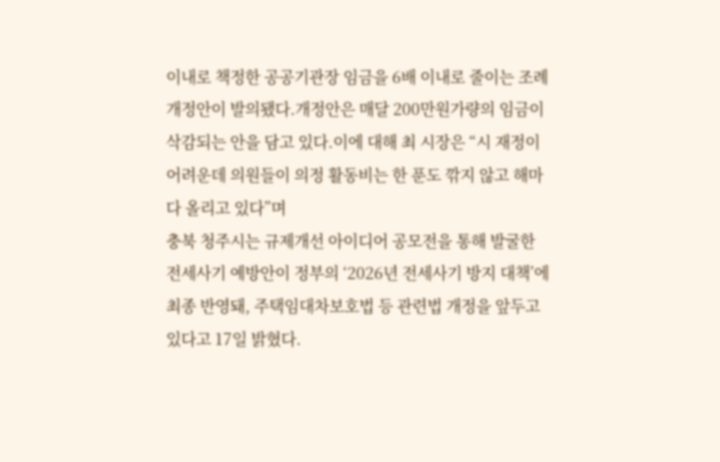이내로 책정한 공공기관장 임금을 6배 이내로 줄이는 조례 개정안이 발의됐다.개정안은 매달 200만원가량의 임금이 삭감되는 안을 담고 있다.이에 대해 최 시장은 “시 재정이 어려운데 의원들이 의정 활동비는 한 푼도 깎지 않고 해마다 올리고 있다”며
충북 청주시는 규제개선 아이디어 공모전을 통해 발굴한 전세사기 예방안이 정부의 ‘2026년 전세사기 방지 대책’에 최종 반영돼, 주택임대차보호법 등 관련법 개정을 앞두고 있다고 17일 밝혔다.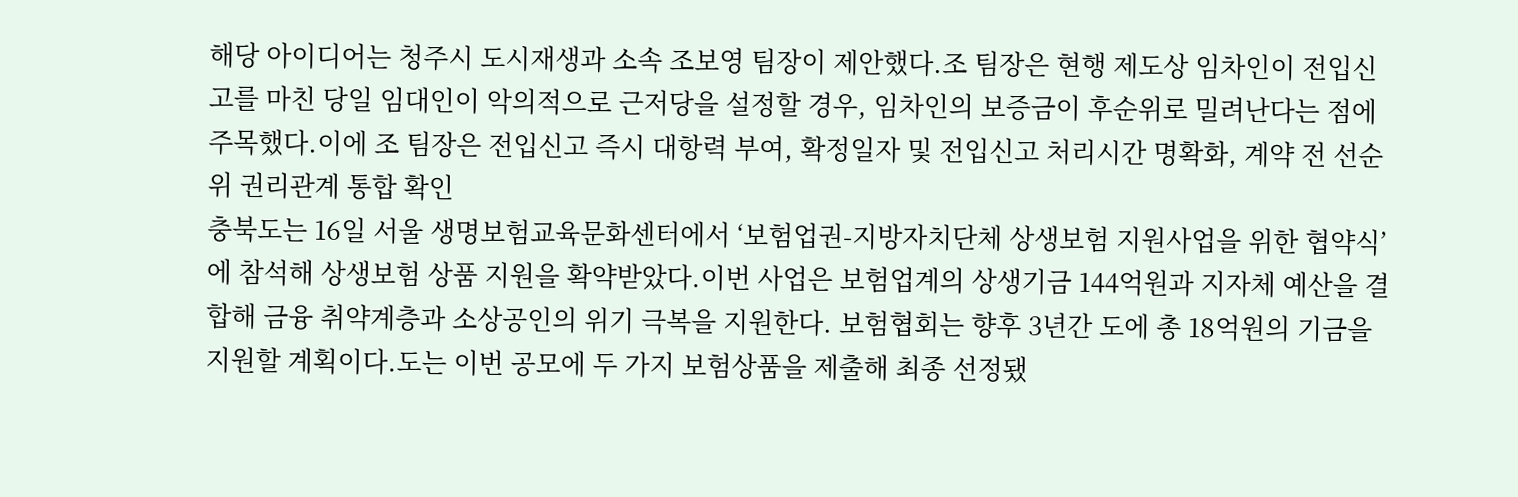해당 아이디어는 청주시 도시재생과 소속 조보영 팀장이 제안했다.조 팀장은 현행 제도상 임차인이 전입신고를 마친 당일 임대인이 악의적으로 근저당을 설정할 경우, 임차인의 보증금이 후순위로 밀려난다는 점에 주목했다.이에 조 팀장은 전입신고 즉시 대항력 부여, 확정일자 및 전입신고 처리시간 명확화, 계약 전 선순위 권리관계 통합 확인
충북도는 16일 서울 생명보험교육문화센터에서 ‘보험업권-지방자치단체 상생보험 지원사업을 위한 협약식’에 참석해 상생보험 상품 지원을 확약받았다.이번 사업은 보험업계의 상생기금 144억원과 지자체 예산을 결합해 금융 취약계층과 소상공인의 위기 극복을 지원한다. 보험협회는 향후 3년간 도에 총 18억원의 기금을 지원할 계획이다.도는 이번 공모에 두 가지 보험상품을 제출해 최종 선정됐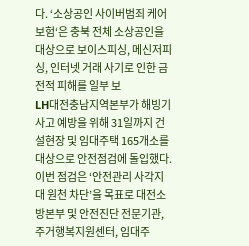다. ‘소상공인 사이버범죄 케어보험‘은 충북 전체 소상공인을 대상으로 보이스피싱, 메신저피싱, 인터넷 거래 사기로 인한 금전적 피해를 일부 보
LH대전충남지역본부가 해빙기 사고 예방을 위해 31일까지 건설현장 및 임대주택 165개소를 대상으로 안전점검에 돌입했다. 이번 점검은 ‘안전관리 사각지대 원천 차단’을 목표로 대전소방본부 및 안전진단 전문기관, 주거행복지원센터, 임대주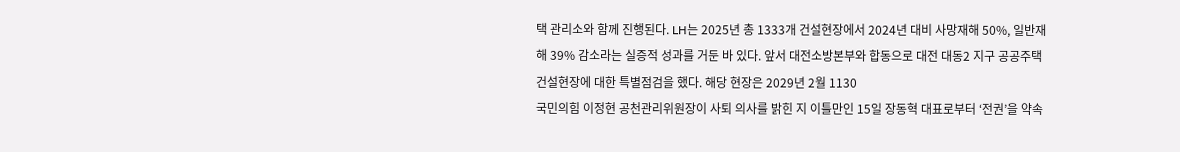택 관리소와 함께 진행된다. LH는 2025년 총 1333개 건설현장에서 2024년 대비 사망재해 50%, 일반재해 39% 감소라는 실증적 성과를 거둔 바 있다. 앞서 대전소방본부와 합동으로 대전 대동2 지구 공공주택 건설현장에 대한 특별점검을 했다. 해당 현장은 2029년 2월 1130
국민의힘 이정현 공천관리위원장이 사퇴 의사를 밝힌 지 이틀만인 15일 장동혁 대표로부터 ‘전권’을 약속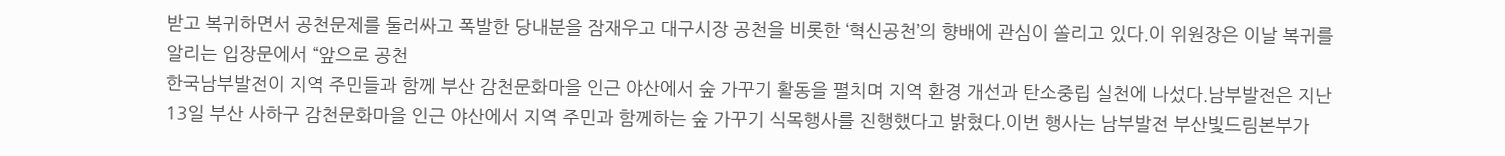받고 복귀하면서 공천문제를 둘러싸고 폭발한 당내분을 잠재우고 대구시장 공천을 비롯한 ‘혁신공천’의 향배에 관심이 쏠리고 있다.이 위원장은 이날 복귀를 알리는 입장문에서 “앞으로 공천
한국남부발전이 지역 주민들과 함께 부산 감천문화마을 인근 야산에서 숲 가꾸기 활동을 펼치며 지역 환경 개선과 탄소중립 실천에 나섰다.남부발전은 지난 13일 부산 사하구 감천문화마을 인근 야산에서 지역 주민과 함께하는 숲 가꾸기 식목행사를 진행했다고 밝혔다.이번 행사는 남부발전 부산빛드림본부가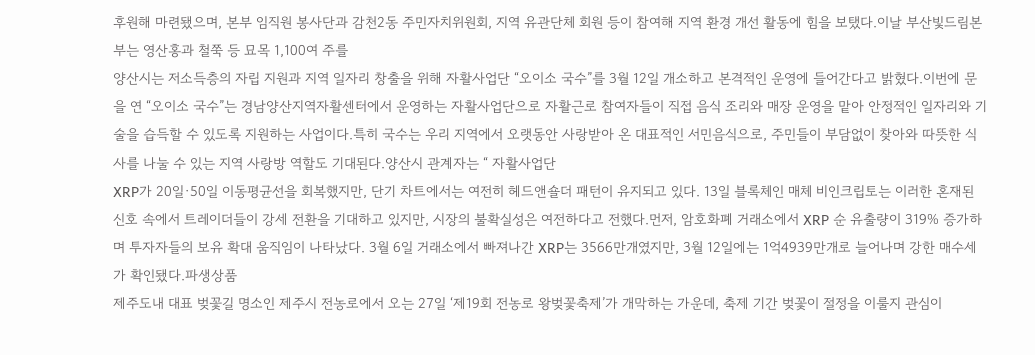후원해 마련됐으며, 본부 임직원 봉사단과 감천2동 주민자치위원회, 지역 유관단체 회원 등이 참여해 지역 환경 개선 활동에 힘을 보탰다.이날 부산빛드림본부는 영산홍과 철쭉 등 묘목 1,100여 주를
양산시는 저소득층의 자립 지원과 지역 일자리 창출을 위해 자활사업단 “오이소 국수”를 3월 12일 개소하고 본격적인 운영에 들어간다고 밝혔다.이번에 문을 연 “오이소 국수”는 경남양산지역자활센터에서 운영하는 자활사업단으로 자활근로 참여자들이 직접 음식 조리와 매장 운영을 맡아 안정적인 일자리와 기술을 습득할 수 있도록 지원하는 사업이다.특히 국수는 우리 지역에서 오랫동안 사랑받아 온 대표적인 서민음식으로, 주민들이 부담없이 찾아와 따뜻한 식사를 나눌 수 있는 지역 사랑방 역할도 기대된다.양산시 관계자는 “ 자활사업단
XRP가 20일·50일 이동평균선을 회복했지만, 단기 차트에서는 여전히 헤드앤숄더 패턴이 유지되고 있다. 13일 블록체인 매체 비인크립토는 이러한 혼재된 신호 속에서 트레이더들이 강세 전환을 기대하고 있지만, 시장의 불확실성은 여전하다고 전했다.먼저, 암호화폐 거래소에서 XRP 순 유출량이 319% 증가하며 투자자들의 보유 확대 움직임이 나타났다. 3월 6일 거래소에서 빠져나간 XRP는 3566만개였지만, 3월 12일에는 1억4939만개로 늘어나며 강한 매수세가 확인됐다.파생상품
제주도내 대표 벚꽃길 명소인 제주시 전농로에서 오는 27일 ‘제19회 전농로 왕벚꽃축제’가 개막하는 가운데, 축제 기간 벚꽃이 절정을 이룰지 관심이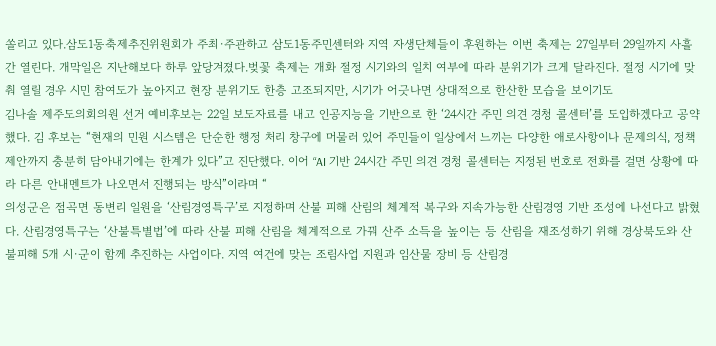쏠리고 있다.삼도1동축제추진위원회가 주최·주관하고 삼도1동주민센터와 지역 자생단체들이 후원하는 이번 축제는 27일부터 29일까지 사흘간 열린다. 개막일은 지난해보다 하루 앞당겨졌다.벚꽃 축제는 개화 절정 시기와의 일치 여부에 따라 분위기가 크게 달라진다. 절정 시기에 맞춰 열릴 경우 시민 참여도가 높아지고 현장 분위기도 한층 고조되지만, 시기가 어긋나면 상대적으로 한산한 모습을 보이기도
김나솔 제주도의회의원 선거 예비후보는 22일 보도자료를 내고 인공지능을 기반으로 한 ‘24시간 주민 의견 경청 콜센터’를 도입하겠다고 공약했다. 김 후보는 “현재의 민원 시스템은 단순한 행정 처리 창구에 머물러 있어 주민들이 일상에서 느끼는 다양한 애로사항이나 문제의식, 정책 제안까지 충분히 담아내기에는 한계가 있다”고 진단했다. 이어 “AI 기반 24시간 주민 의견 경청 콜센터는 지정된 번호로 전화를 걸면 상황에 따라 다른 안내멘트가 나오면서 진행되는 방식”이라며 “
의성군은 점곡면 동변리 일원을 ‘산림경영특구’로 지정하며 산불 피해 산림의 체계적 복구와 지속가능한 산림경영 기반 조성에 나선다고 밝혔다. 산림경영특구는 ‘산불특별법’에 따라 산불 피해 산림을 체계적으로 가꿔 산주 소득을 높이는 등 산림을 재조성하기 위해 경상북도와 산불피해 5개 시·군이 함께 추진하는 사업이다. 지역 여건에 맞는 조림사업 지원과 임산물 장비 등 산림경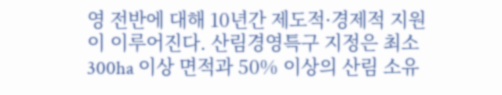영 전반에 대해 10년간 제도적·경제적 지원이 이루어진다. 산림경영특구 지정은 최소 300ha 이상 면적과 50% 이상의 산림 소유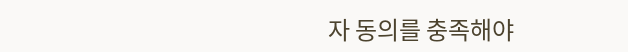자 동의를 충족해야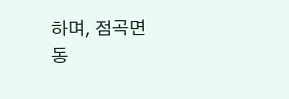하며, 점곡면 동